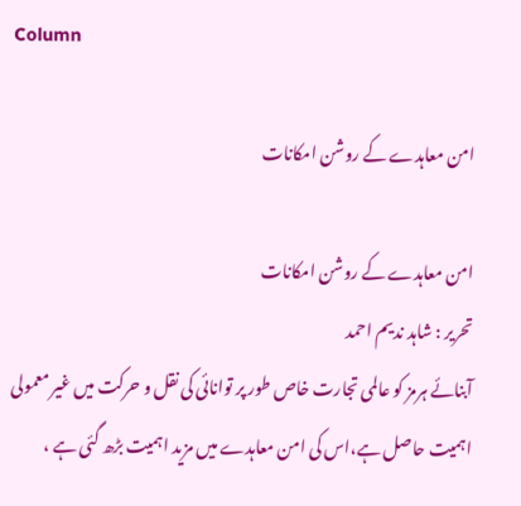Column

امن معاہدے کے روشن امکانات

امن معاہدے کے روشن امکانات
تحریر : شاہد ندیم احمد
آبنائے ہرمز کو عالمی تجارت خاص طور پر توانائی کی نقل و حرکت میں غیر معمولی اہمیت حاصل ہے،اس کی امن معاہدے میں مزید اہمیت بڑھ گئی ہے ،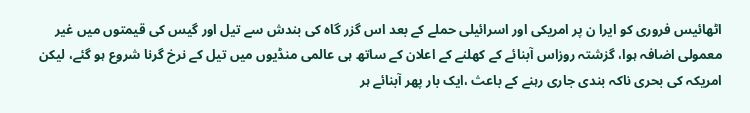اٹھائیس فروری کو ایرا ن پر امریکی اور اسرائیلی حملے کے بعد اس گزر گاہ کی بندش سے تیل اور گیس کی قیمتوں میں غیر معمولی اضافہ ہوا، گزشتہ روزاس آبنائے کے کھلنے کے اعلان کے ساتھ ہی عالمی منڈیوں میں تیل کے نرخ گرنا شروع ہو گئے، لیکن امریکہ کی بحری ناکہ بندی جاری رہنے کے باعث ،ایک بار پھر آبنائے ہر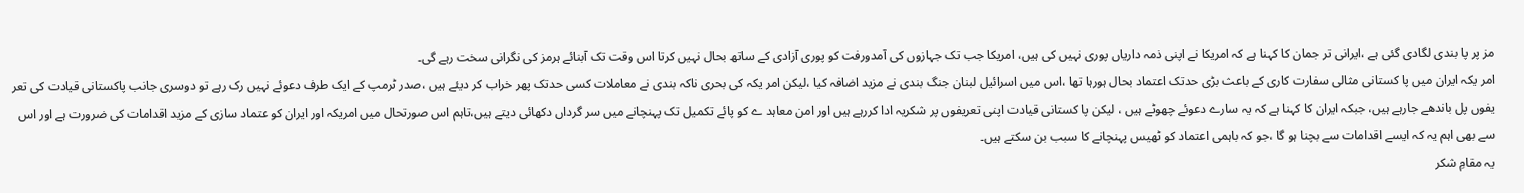مز پر پا بندی لگادی گئی ہے ،ایرانی تر جمان کا کہنا ہے کہ امریکا نے اپنی ذمہ داریاں پوری نہیں کی ہیں، امریکا جب تک جہازوں کی آمدورفت کو پوری آزادی کے ساتھ بحال نہیں کرتا اس وقت تک آبنائے ہرمز کی نگرانی سخت رہے گی۔
امر یکہ ایران میں پا کستانی مثالی سفارت کاری کے باعث بڑی حدتک اعتماد بحال ہورہا تھا ،اس میں اسرائیل لبنان جنگ بندی نے مزید اضافہ کیا ،لیکن امر یکہ کی بحری ناکہ بندی نے معاملات کسی حدتک پھر خراب کر دیئے ہیں ،صدر ٹرمپ کے ایک طرف دعوئے نہیں رک رہے تو دوسری جانب پاکستانی قیادت کی تعر یفوں پل باندھے جارہے ہیں، جبکہ ایران کا کہنا ہے کہ یہ سارے دعوئے چھوٹے ہیں ، لیکن پا کستانی قیادت اپنی تعریفوں پر شکریہ ادا کررہے ہیں اور امن معاہد ے کو پائے تکمیل تک پہنچانے میں سر گرداں دکھائی دیتے ہیں،تاہم اس صورتحال میں امریکہ اور ایران کو عتماد سازی کے مزید اقدامات کی ضرورت ہے اور اس سے بھی اہم یہ کہ ایسے اقدامات سے بچنا ہو گا ،جو کہ باہمی اعتماد کو ٹھیس پہنچانے کا سبب بن سکتے ہیں۔
یہ مقامِ شکر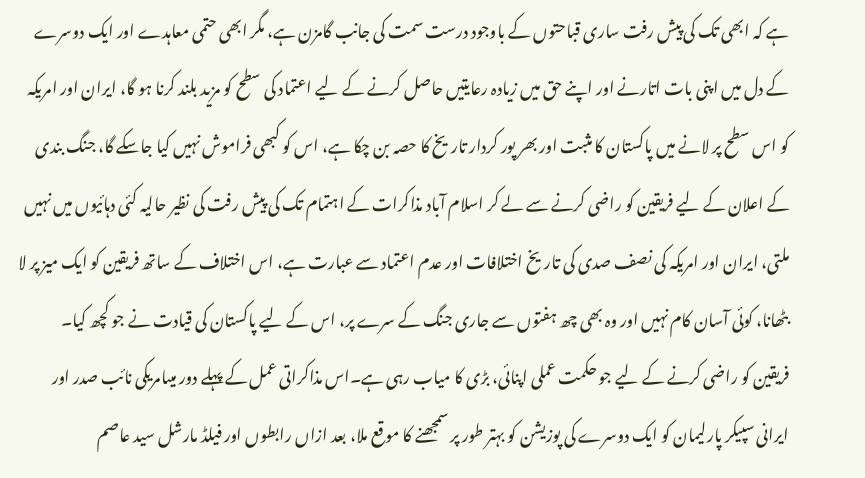ہے کہ ابھی تک کی پیش رفت ساری قباحتوں کے باوجود درست سمت کی جانب گامزن ہے، مگر ابھی حتمی معاہدے اور ایک دوسرے کے دل میں اپنی بات اتارنے اور اپنے حق میں زیادہ رعایتیں حاصل کرنے کے لیے اعتماد کی سطح کو مزید بلند کرنا ہو گا، ایران اور امریکہ کو اس سطح پر لانے میں پاکستان کا مثبت اور بھر پور کردار تاریخ کا حصہ بن چکا ہے، اس کو کبھی فراموش نہیں کیا جاسکے گا، جنگ بندی کے اعلان کے لیے فریقین کو راضی کرنے سے لے کر اسلام آباد مذاکرات کے اہتمام تک کی پیش رفت کی نظیر حالیہ کئی دہائیوں میں نہیں ملتی، ایران اور امریکہ کی نصف صدی کی تاریخ اختلافات اور عدم اعتماد سے عبارت ہے، اس اختلاف کے ساتھ فریقین کو ایک میز پر لا بٹھانا، کوئی آسان کام نہیں اور وہ بھی چھ ہفتوں سے جاری جنگ کے سرے پر، اس کے لیے پاکستان کی قیادت نے جو کچھ کیا۔ فریقین کو راضی کرنے کے لیے جو حکمت عملی اپنائی، بڑی کا میاب رہی ہے۔اس مذاکراتی عمل کے پہلے دور میںامریکی نائب صدر اور ایرانی سپیکر پارلیمان کو ایک دوسرے کی پوزیشن کو بہتر طور پر سمجھنے کا موقع ملا، بعد ازاں رابطوں اور فیلڈ مارشل سید عاصم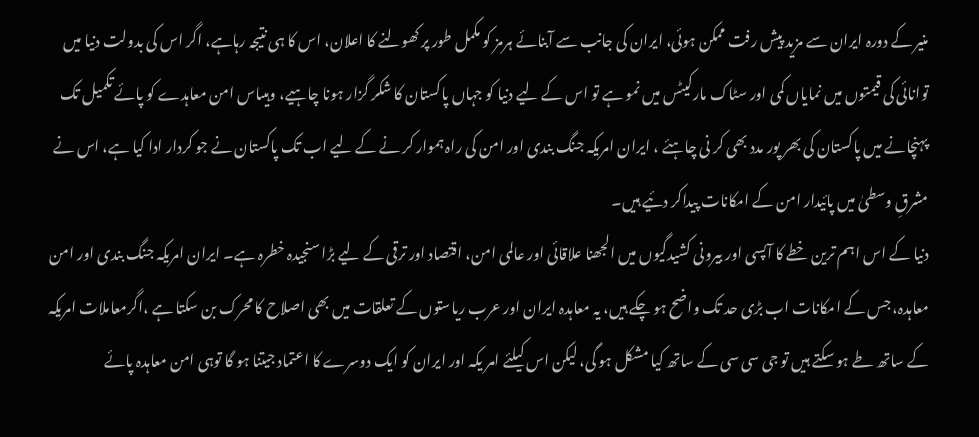منیر کے دورہ ایران سے مزید پیش رفت ممکن ہوئی، ایران کی جانب سے آبنائے ہرمز کو مکمل طور پر کھولنے کا اعلان، اس کا ہی نتیجہ رہاہے، اگر اس کی بدولت دنیا میں توانائی کی قیمتوں میں نمایاں کمی اور سٹاک مارکیٹس میں نمو ہے تو اس کے لیے دنیا کو جہاں پاکستان کا شکر گزار ہونا چاہیے، وہیںاس امن معاہدے کو پائے تکمیل تک پہنچانے میں پاکستان کی بھر پور مدد بھی کر نی چاہئے ، ایران امریکہ جنگ بندی اور امن کی راہ ہموار کر نے کے لیے اب تک پاکستان نے جو کردار ادا کیا ہے، اس نے مشرقِ وسطیٰ میں پائیدار امن کے امکانات پیداکر دئیے ہیں۔
دنیا کے اس اہم ترین خطے کا آپسی اور بیرونی کشیدگیوں میں الجھنا علاقائی اور عالمی امن، اقتصاد اور ترقی کے لیے بڑا سنجیدہ خطرہ ہے۔ ایران امریکہ جنگ بندی اور امن معاہدہ، جس کے امکانات اب بڑی حد تک واضح ہو چکے ہیں، یہ معاہدہ ایران اور عرب ریاستوں کے تعلقات میں بھی اصلاح کا محرک بن سکتا ہے ،اگرمعاملات امریکہ کے ساتھ طے ہو سکتے ہیں تو جی سی سی کے ساتھ کیا مشکل ہو گی، لیکن اس کیلئے امر یکہ اور ایران کو ایک دوسرے کا اعتماد جیتنا ہو گا توہی امن معاہدہ پائے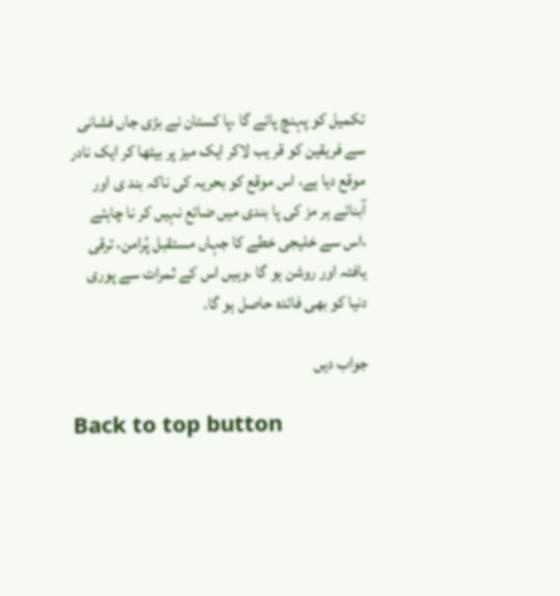تکمیل کو پہنچ پائے گا ،پا کستان نے بڑی جاں فشانی سے فریقین کو قر یب لاکر ایک میز پر بیٹھا کر ایک نادر موقع دیا ہے، اس موقع کو بحریہ کی ناکہ بند ی اور آبنائے ہر مز کی پا بندی میں ضائع نہیں کر نا چاہئے ،اس سے خلیجی خطے کا جہاں مستقبل پُرامن، ترقی یافتہ اور روشن ہو گا ،وہیں اس کے ثمرات سے پوری دنیا کو بھی فائدہ حاصل ہو گا۔

جواب دیں

Back to top button